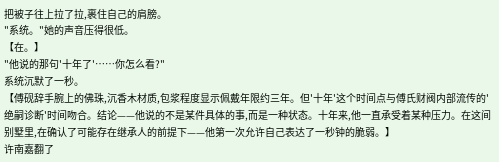把被子往上拉了拉,裹住自己的肩膀。
"系统。"她的声音压得很低。
【在。】
"他说的那句'十年了'……你怎么看?"
系统沉默了一秒。
【傅砚辞手腕上的佛珠,沉香木材质,包浆程度显示佩戴年限约三年。但'十年'这个时间点与傅氏财阀内部流传的'绝嗣诊断'时间吻合。结论——他说的不是某件具体的事,而是一种状态。十年来,他一直承受着某种压力。在这间别墅里,在确认了可能存在继承人的前提下——他第一次允许自己表达了一秒钟的脆弱。】
许南嘉翻了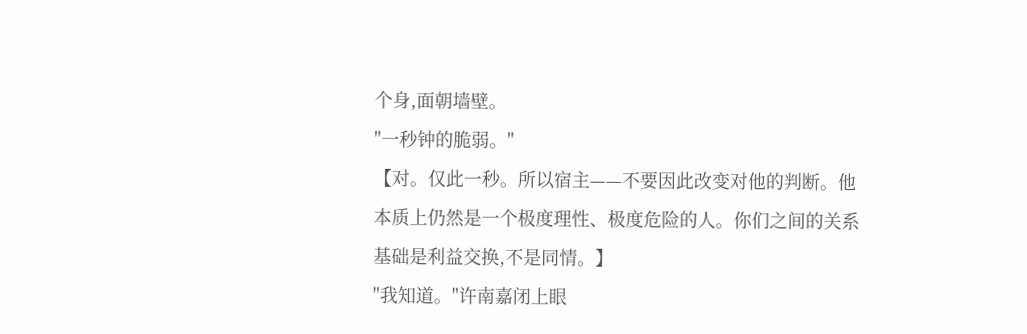个身,面朝墙壁。
"一秒钟的脆弱。"
【对。仅此一秒。所以宿主——不要因此改变对他的判断。他本质上仍然是一个极度理性、极度危险的人。你们之间的关系基础是利益交换,不是同情。】
"我知道。"许南嘉闭上眼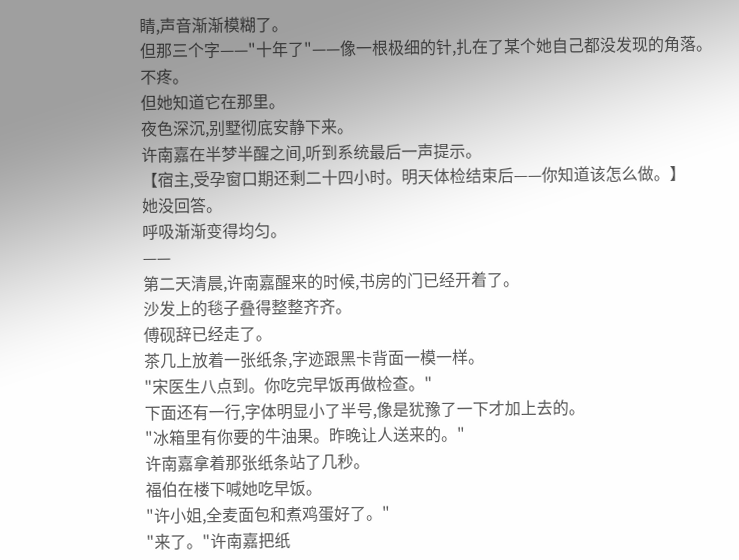睛,声音渐渐模糊了。
但那三个字——"十年了"——像一根极细的针,扎在了某个她自己都没发现的角落。
不疼。
但她知道它在那里。
夜色深沉,别墅彻底安静下来。
许南嘉在半梦半醒之间,听到系统最后一声提示。
【宿主,受孕窗口期还剩二十四小时。明天体检结束后——你知道该怎么做。】
她没回答。
呼吸渐渐变得均匀。
——
第二天清晨,许南嘉醒来的时候,书房的门已经开着了。
沙发上的毯子叠得整整齐齐。
傅砚辞已经走了。
茶几上放着一张纸条,字迹跟黑卡背面一模一样。
"宋医生八点到。你吃完早饭再做检查。"
下面还有一行,字体明显小了半号,像是犹豫了一下才加上去的。
"冰箱里有你要的牛油果。昨晚让人送来的。"
许南嘉拿着那张纸条站了几秒。
福伯在楼下喊她吃早饭。
"许小姐,全麦面包和煮鸡蛋好了。"
"来了。"许南嘉把纸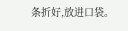条折好,放进口袋。